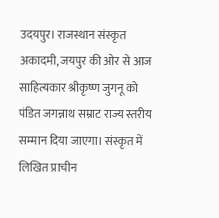उदयपुर। राजस्थान संस्कृत अकादमी, जयपुर की ओर से आज साहित्यकार श्रीकृष्ण जुगनू को पंडित जगन्नाथ सम्राट राज्य स्तरीय सम्मान दिया जाएगा। संस्कृत में लिखित प्राचीन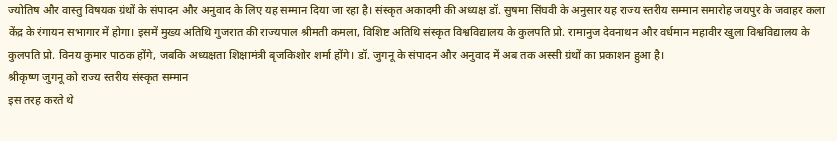ज्योतिष और वास्तु विषयक ग्रंथों के संपादन और अनुवाद के लिए यह सम्मान दिया जा रहा है। संस्कृत अकादमी की अध्यक्ष डॉ. सुषमा सिंघवी के अनुसार यह राज्य स्तरीय सम्मान समारोह जयपुर के जवाहर कला केंद्र के रंगायन सभागार में होगा। इसमें मुख्य अतिथि गुजरात की राज्यपाल श्रीमती कमला, विशिष्ट अतिथि संस्कृत विश्वविद्यालय के कुलपति प्रो. रामानुज देवनाथन और वर्धमान महावीर खुला विश्वविद्यालय के कुलपति प्रो. विनय कुमार पाठक होंगे, जबकि अध्यक्षता शिक्षामंत्री बृजकिशोर शर्मा होंगे। डॉ. जुगनू के संपादन और अनुवाद में अब तक अस्सी ग्रंथों का प्रकाशन हुआ है।
श्रीकृष्ण जुगनू को राज्य स्तरीय संस्कृत सम्मान
इस तरह करते थे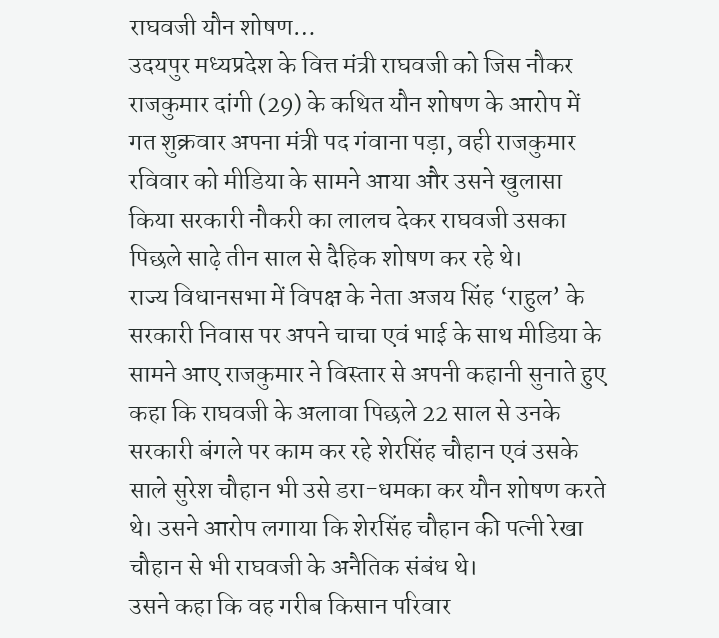राघवजी यौन शोषण…
उदयपुर मध्यप्रदेश के वित्त मंत्री राघवजी को जिस नौकर राजकुमार दांगी (29) के कथित यौन शोषण के आरोप में गत शुक्रवार अपना मंत्री पद गंवाना पड़ा, वही राजकुमार रविवार को मीडिया के सामने आया और उसने खुलासा किया सरकारी नौकरी का लालच देकर राघवजी उसका पिछले साढ़े तीन साल से दैहिक शोषण कर रहे थे।
राज्य विधानसभा में विपक्ष के नेता अजय सिंह ‘राहुल’ के सरकारी निवास पर अपने चाचा एवं भाई के साथ मीडिया के सामने आए राजकुमार ने विस्तार से अपनी कहानी सुनाते हुए कहा कि राघवजी के अलावा पिछले 22 साल से उनके सरकारी बंगले पर काम कर रहे शेरसिंह चौहान एवं उसके साले सुरेश चौहान भी उसे डरा-धमका कर यौन शोषण करते थे। उसने आरोप लगाया कि शेरसिंह चौहान की पत्नी रेखा चौहान से भी राघवजी के अनैतिक संबंध थे।
उसने कहा कि वह गरीब किसान परिवार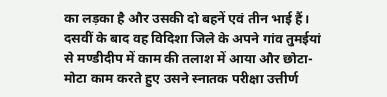का लड़का है और उसकी दो बहनें एवं तीन भाई हैं। दसवीं के बाद वह विदिशा जिले के अपने गांव तुमईयां से मण्डीदीप में काम की तलाश में आया और छोटा-मोटा काम करते हुए उसने स्नातक परीक्षा उत्तीर्ण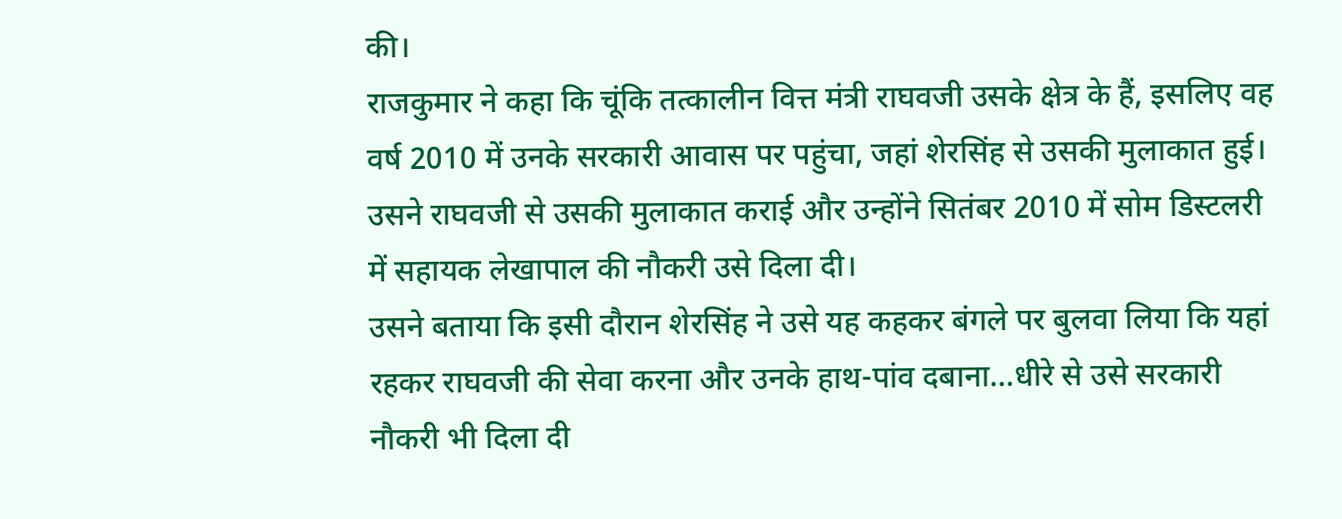की।
राजकुमार ने कहा कि चूंकि तत्कालीन वित्त मंत्री राघवजी उसके क्षेत्र के हैं, इसलिए वह वर्ष 2010 में उनके सरकारी आवास पर पहुंचा, जहां शेरसिंह से उसकी मुलाकात हुई। उसने राघवजी से उसकी मुलाकात कराई और उन्होंने सितंबर 2010 में सोम डिस्टलरी में सहायक लेखापाल की नौकरी उसे दिला दी।
उसने बताया कि इसी दौरान शेरसिंह ने उसे यह कहकर बंगले पर बुलवा लिया कि यहां रहकर राघवजी की सेवा करना और उनके हाथ-पांव दबाना…धीरे से उसे सरकारी नौकरी भी दिला दी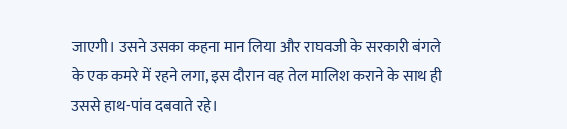जाएगी। उसने उसका कहना मान लिया और राघवजी के सरकारी बंगले के एक कमरे में रहने लगा, इस दौरान वह तेल मालिश कराने के साथ ही उससे हाथ-पांव दबवाते रहे।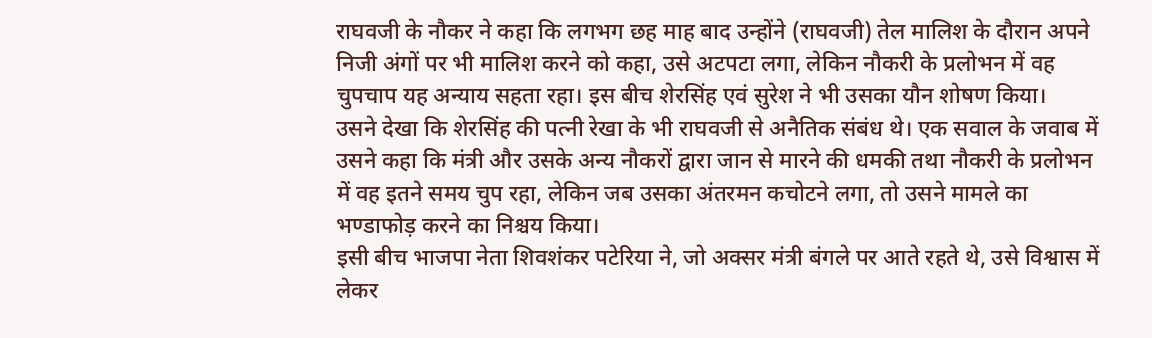राघवजी के नौकर ने कहा कि लगभग छह माह बाद उन्होंने (राघवजी) तेल मालिश के दौरान अपने निजी अंगों पर भी मालिश करने को कहा, उसे अटपटा लगा, लेकिन नौकरी के प्रलोभन में वह चुपचाप यह अन्याय सहता रहा। इस बीच शेरसिंह एवं सुरेश ने भी उसका यौन शोषण किया।
उसने देखा कि शेरसिंह की पत्नी रेखा के भी राघवजी से अनैतिक संबंध थे। एक सवाल के जवाब में उसने कहा कि मंत्री और उसके अन्य नौकरों द्वारा जान से मारने की धमकी तथा नौकरी के प्रलोभन में वह इतने समय चुप रहा, लेकिन जब उसका अंतरमन कचोटने लगा, तो उसने मामले का भण्डाफोड़ करने का निश्चय किया।
इसी बीच भाजपा नेता शिवशंकर पटेरिया ने, जो अक्सर मंत्री बंगले पर आते रहते थे, उसे विश्वास में लेकर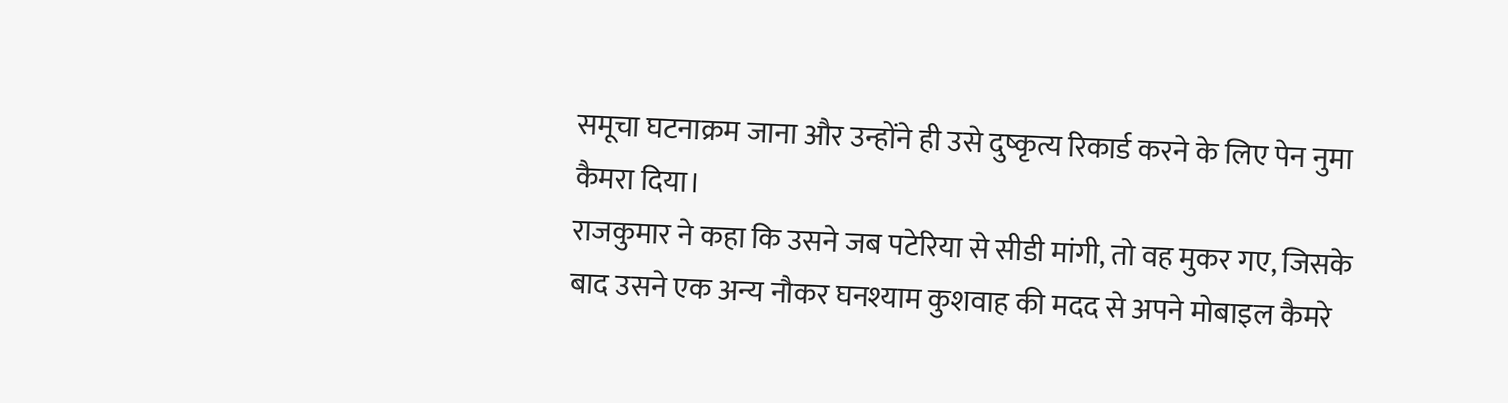समूचा घटनाक्रम जाना और उन्होंने ही उसे दुष्कृत्य रिकार्ड करने के लिए पेन नुमा कैमरा दिया।
राजकुमार ने कहा कि उसने जब पटेरिया से सीडी मांगी, तो वह मुकर गए, जिसके बाद उसने एक अन्य नौकर घनश्याम कुशवाह की मदद से अपने मोबाइल कैमरे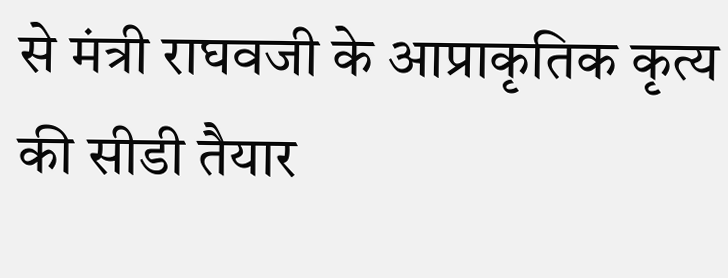से मंत्री राघवजी के आप्राकृतिक कृत्य की सीडी तैयार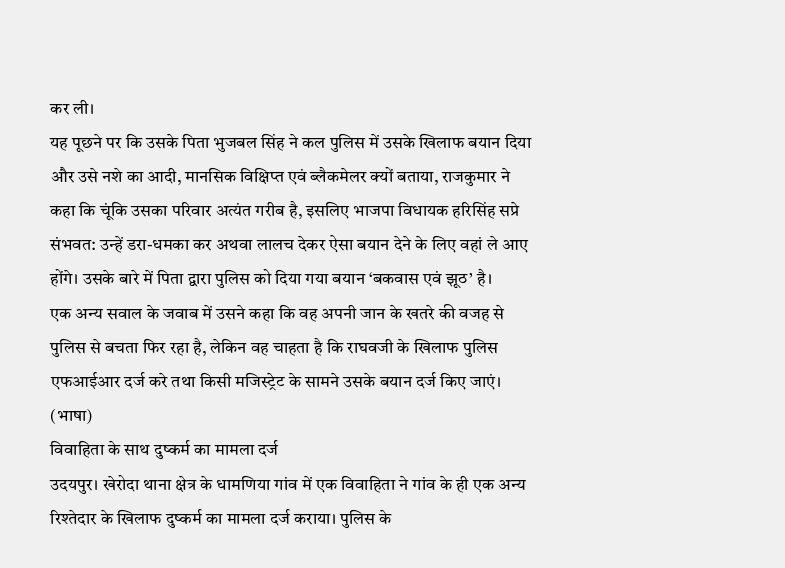कर ली।
यह पूछने पर कि उसके पिता भुजबल सिंह ने कल पुलिस में उसके खिलाफ बयान दिया और उसे नशे का आदी, मानसिक विक्षिप्त एवं ब्लैकमेलर क्यों बताया, राजकुमार ने कहा कि चूंकि उसका परिवार अत्यंत गरीब है, इसलिए भाजपा विधायक हरिसिंह सप्रे संभवत: उन्हें डरा-धमका कर अथवा लालच देकर ऐसा बयान देने के लिए वहां ले आए होंगे। उसके बारे में पिता द्वारा पुलिस को दिया गया बयान ‘बकवास एवं झूठ’ है।
एक अन्य सवाल के जवाब में उसने कहा कि वह अपनी जान के खतरे की वजह से पुलिस से बचता फिर रहा है, लेकिन वह चाहता है कि राघवजी के खिलाफ पुलिस एफआईआर दर्ज करे तथा किसी मजिस्ट्रेट के सामने उसके बयान दर्ज किए जाएं। (भाषा)
विवाहिता के साथ दुष्कर्म का मामला दर्ज
उदयपुर। खेरोदा थाना क्षेत्र के धामणिया गांव में एक विवाहिता ने गांव के ही एक अन्य रिश्तेदार के खिलाफ दुष्कर्म का मामला दर्ज कराया। पुलिस के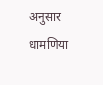अनुसार धामणिया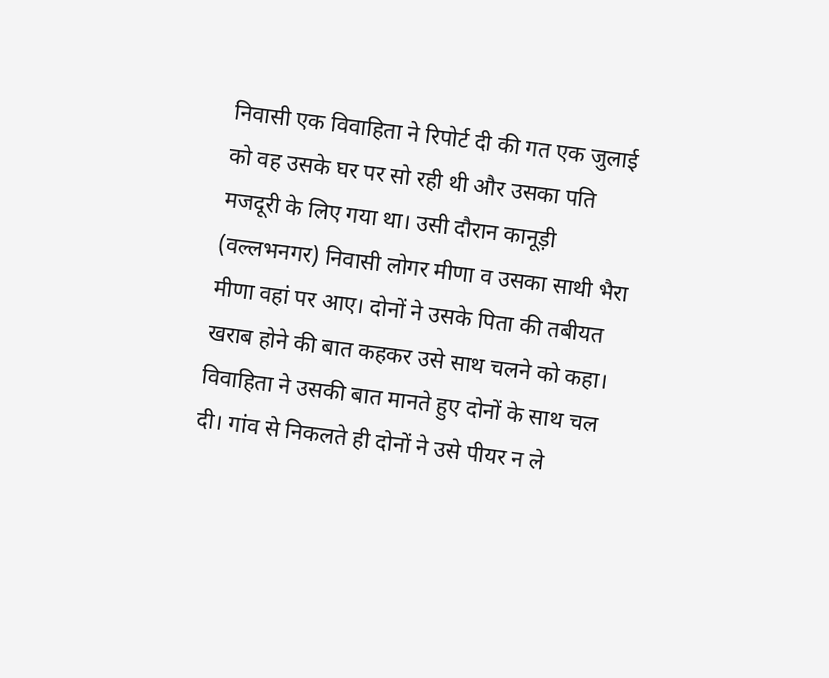निवासी एक विवाहिता ने रिपोर्ट दी की गत एक जुलाई को वह उसके घर पर सो रही थी और उसका पति मजदूरी के लिए गया था। उसी दौरान कानूड़ी (वल्लभनगर) निवासी लोगर मीणा व उसका साथी भैरा मीणा वहां पर आए। दोनों ने उसके पिता की तबीयत खराब होने की बात कहकर उसे साथ चलने को कहा। विवाहिता ने उसकी बात मानते हुए दोनों के साथ चल दी। गांव से निकलते ही दोनों ने उसे पीयर न ले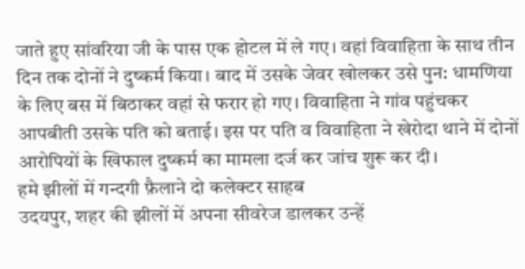जाते हुए सांवरिया जी के पास एक होटल में ले गए। वहां विवाहिता के साथ तीन दिन तक दोनों ने दुष्कर्म किया। बाद में उसके जेवर खोलकर उसे पुन: धामणिया के लिए बस में बिठाकर वहां से फरार हो गए। विवाहिता ने गांव पहुंचकर आपबीती उसके पति को बताई। इस पर पति व विवाहिता ने खेरोदा थाने में दोनों आरोपियों के खिफाल दुष्कर्म का मामला दर्ज कर जांच शुरू कर दी।
हमे झीलों में गन्दगी फ़ैलाने दो कलेक्टर साहब
उदयपुर, शहर की झीलों में अपना सीवरेज डालकर उन्हें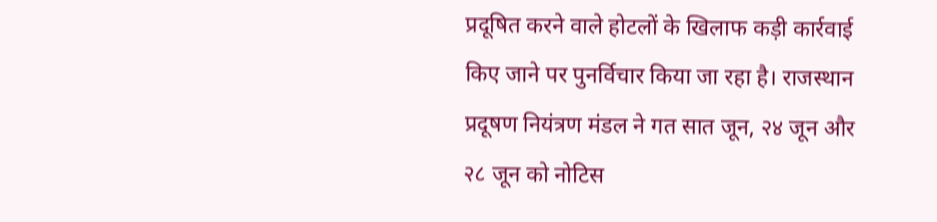प्रदूषित करने वाले होटलों के खिलाफ कड़ी कार्रवाई किए जाने पर पुनर्विचार किया जा रहा है। राजस्थान प्रदूषण नियंत्रण मंडल ने गत सात जून, २४ जून और २८ जून को नोटिस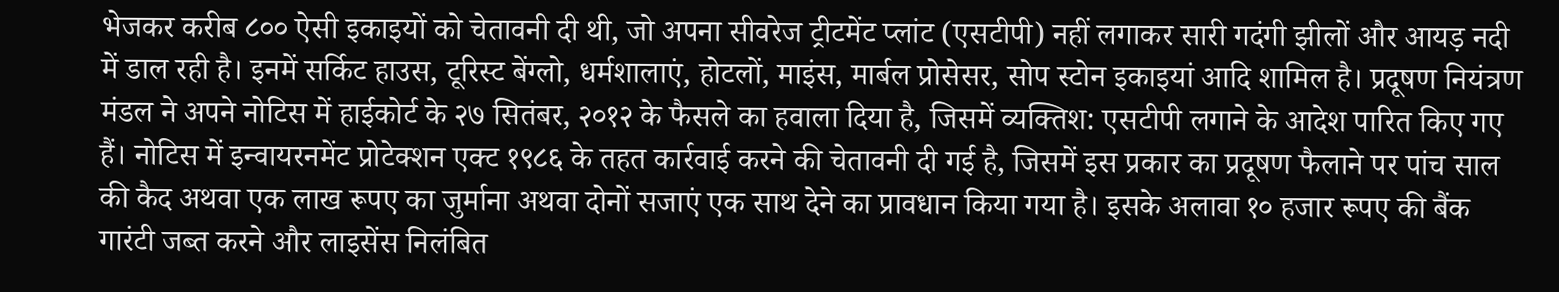भेजकर करीब ८०० ऐसी इकाइयों को चेतावनी दी थी, जो अपना सीवरेज ट्रीटमेंट प्लांट (एसटीपी) नहीं लगाकर सारी गदंगी झीलों और आयड़ नदी में डाल रही है। इनमें सर्किट हाउस, टूरिस्ट बेंग्लो, धर्मशालाएं, होटलों, माइंस, मार्बल प्रोसेसर, सोप स्टोन इकाइयां आदि शामिल है। प्रदूषण नियंत्रण मंडल ने अपने नोटिस में हाईकोर्ट के २७ सितंबर, २०१२ के फैसले का हवाला दिया है, जिसमें व्यक्तिश: एसटीपी लगाने के आदेश पारित किए गए हैं। नोटिस में इन्वायरनमेंट प्रोटेक्शन एक्ट १९८६ के तहत कार्रवाई करने की चेतावनी दी गई है, जिसमें इस प्रकार का प्रदूषण फैलाने पर पांच साल की कैद अथवा एक लाख रूपए का जुर्माना अथवा दोनों सजाएं एक साथ देने का प्रावधान किया गया है। इसके अलावा १० हजार रूपए की बैंक गारंटी जब्त करने और लाइसेंस निलंबित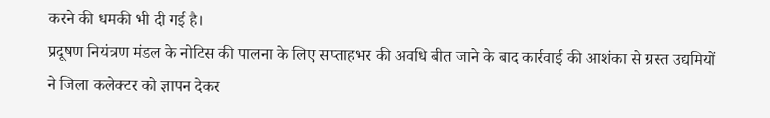करने की धमकी भी दी गई है।
प्रदूषण नियंत्रण मंडल के नोटिस की पालना के लिए सप्ताहभर की अवधि बीत जाने के बाद कार्रवाई की आशंका से ग्रस्त उद्यमियों ने जिला कलेक्टर को ज्ञापन देकर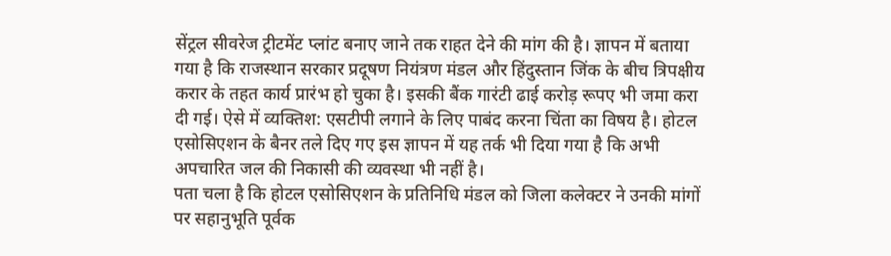सेंट्रल सीवरेज ट्रीटमेंट प्लांट बनाए जाने तक राहत देने की मांग की है। ज्ञापन में बताया गया है कि राजस्थान सरकार प्रदूषण नियंत्रण मंडल और हिंदुस्तान जिंक के बीच त्रिपक्षीय करार के तहत कार्य प्रारंभ हो चुका है। इसकी बैंक गारंटी ढाई करोड़ रूपए भी जमा करा दी गई। ऐसे में व्यक्तिश: एसटीपी लगाने के लिए पाबंद करना चिंता का विषय है। होटल एसोसिएशन के बैनर तले दिए गए इस ज्ञापन में यह तर्क भी दिया गया है कि अभी अपचारित जल की निकासी की व्यवस्था भी नहीं है।
पता चला है कि होटल एसोसिएशन के प्रतिनिधि मंडल को जिला कलेक्टर ने उनकी मांगों पर सहानुभूति पूर्वक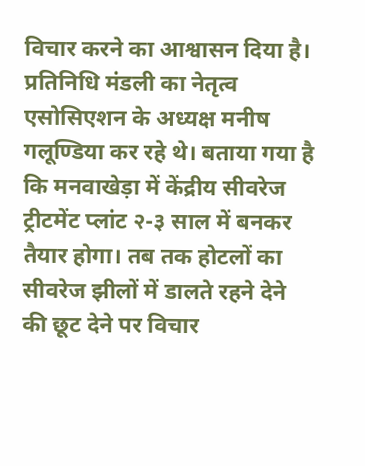विचार करने का आश्वासन दिया है। प्रतिनिधि मंडली का नेतृत्व एसोसिएशन के अध्यक्ष मनीष गलूण्डिया कर रहे थे। बताया गया है कि मनवाखेड़ा में केंद्रीय सीवरेज ट्रीटमेंट प्लांट २-३ साल में बनकर तैयार होगा। तब तक होटलों का सीवरेज झीलों में डालते रहने देने की छूट देने पर विचार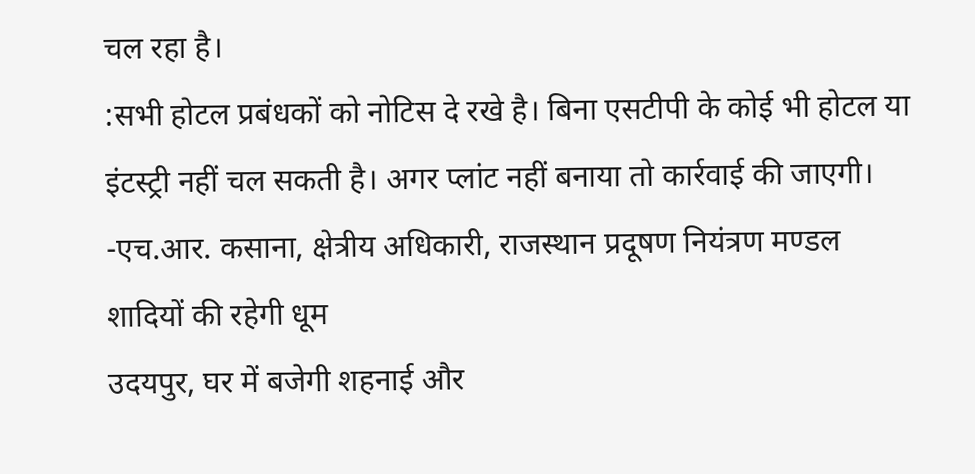चल रहा है।
:सभी होटल प्रबंधकों को नोटिस दे रखे है। बिना एसटीपी के कोई भी होटल या इंटस्ट्री नहीं चल सकती है। अगर प्लांट नहीं बनाया तो कार्रवाई की जाएगी।
-एच.आर. कसाना, क्षेत्रीय अधिकारी, राजस्थान प्रदूषण नियंत्रण मण्डल
शादियों की रहेगी धूम
उदयपुर, घर में बजेगी शहनाई और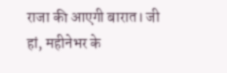राजा की आएगी बारात। जी हां, महीनेभर के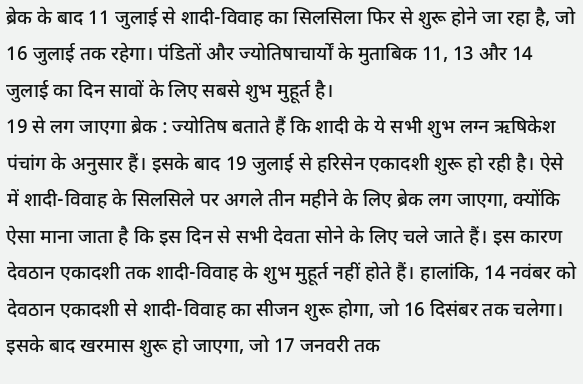ब्रेक के बाद 11 जुलाई से शादी-विवाह का सिलसिला फिर से शुरू होने जा रहा है, जो 16 जुलाई तक रहेगा। पंडितों और ज्योतिषाचार्यों के मुताबिक 11, 13 और 14 जुलाई का दिन सावों के लिए सबसे शुभ मुहूर्त है।
19 से लग जाएगा ब्रेक : ज्योतिष बताते हैं कि शादी के ये सभी शुभ लग्न ऋषिकेश पंचांग के अनुसार हैं। इसके बाद 19 जुलाई से हरिसेन एकादशी शुरू हो रही है। ऐसे में शादी-विवाह के सिलसिले पर अगले तीन महीने के लिए ब्रेक लग जाएगा, क्योंकि ऐसा माना जाता है कि इस दिन से सभी देवता सोने के लिए चले जाते हैं। इस कारण देवठान एकादशी तक शादी-विवाह के शुभ मुहूर्त नहीं होते हैं। हालांकि, 14 नवंबर को देवठान एकादशी से शादी-विवाह का सीजन शुरू होगा, जो 16 दिसंबर तक चलेगा। इसके बाद खरमास शुरू हो जाएगा, जो 17 जनवरी तक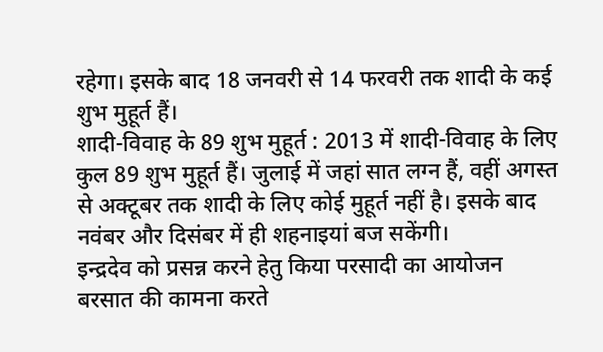रहेगा। इसके बाद 18 जनवरी से 14 फरवरी तक शादी के कई शुभ मुहूर्त हैं।
शादी-विवाह के 89 शुभ मुहूर्त : 2013 में शादी-विवाह के लिए कुल 89 शुभ मुहूर्त हैं। जुलाई में जहां सात लग्न हैं, वहीं अगस्त से अक्टूबर तक शादी के लिए कोई मुहूर्त नहीं है। इसके बाद नवंबर और दिसंबर में ही शहनाइयां बज सकेंगी।
इन्द्रदेव को प्रसन्न करने हेतु किया परसादी का आयोजन
बरसात की कामना करते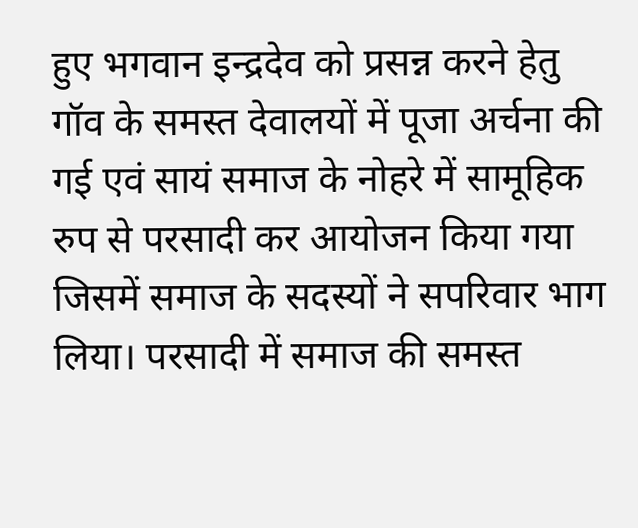हुए भगवान इन्द्रदेव को प्रसन्न करने हेतु गॉव के समस्त देवालयों में पूजा अर्चना की गई एवं सायं समाज के नोहरे में सामूहिक रुप से परसादी कर आयोजन किया गया जिसमें समाज के सदस्यों ने सपरिवार भाग लिया। परसादी में समाज की समस्त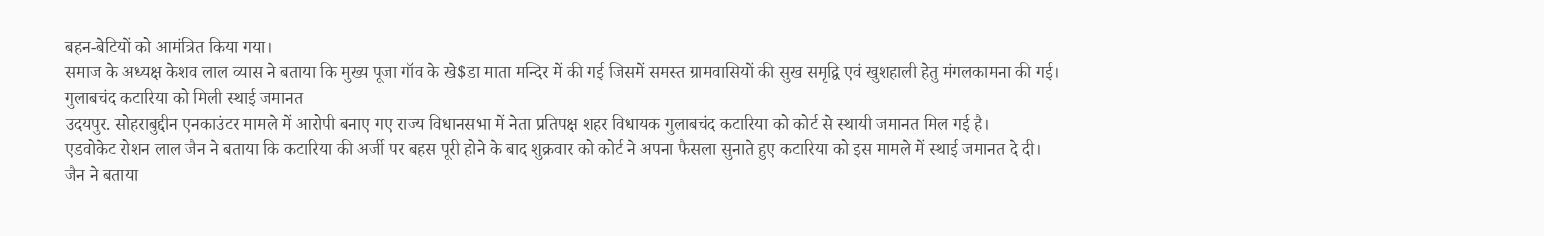बहन-बेटियों को आमंत्रित किया गया।
समाज के अध्यक्ष केशव लाल व्यास ने बताया कि मुख्य पूजा गॉव के खे$डा माता मन्दिर में की गई जिसमें समस्त ग्रामवासियों की सुख समृद्वि एवं खुशहाली हेतु मंगलकामना की गई।
गुलाबचंद कटारिया को मिली स्थाई जमानत
उदयपुर. सोहराबुद्दीन एनकाउंटर मामले में आरोपी बनाए गए राज्य विधानसभा में नेता प्रतिपक्ष शहर विधायक गुलाबचंद कटारिया को कोर्ट से स्थायी जमानत मिल गई है।
एडवोकेट रोशन लाल जैन ने बताया कि कटारिया की अर्जी पर बहस पूरी होने के बाद शुक्रवार को कोर्ट ने अपना फैसला सुनाते हुए कटारिया को इस मामले में स्थाई जमानत दे दी।
जैन ने बताया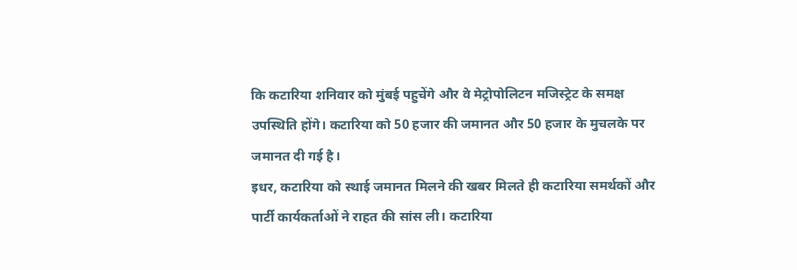कि कटारिया शनिवार को मुंबई पहुचेंगे और वे मेट्रोपोलिटन मजिस्ट्रेट के समक्ष उपस्थिति होंगे। कटारिया को 50 हजार की जमानत और 50 हजार के मुचलके पर जमानत दी गई है।
इधर, कटारिया को स्थाई जमानत मिलने की खबर मिलते ही कटारिया समर्थकों और पार्टी कार्यकर्ताओं ने राहत की सांस ली। कटारिया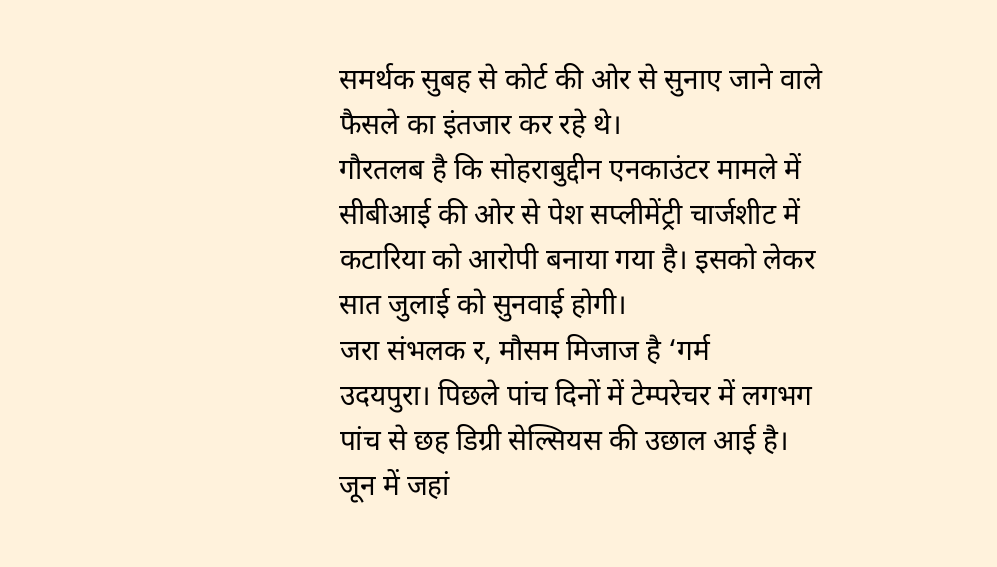समर्थक सुबह से कोर्ट की ओर से सुनाए जाने वाले फैसले का इंतजार कर रहे थे।
गौरतलब है कि सोहराबुद्दीन एनकाउंटर मामले में सीबीआई की ओर से पेश सप्लीमेंट्री चार्जशीट में कटारिया को आरोपी बनाया गया है। इसको लेकर सात जुलाई को सुनवाई होगी।
जरा संभलक र, मौसम मिजाज है ‘गर्म
उदयपुरा। पिछले पांच दिनों में टेम्परेचर में लगभग पांच से छह डिग्री सेल्सियस की उछाल आई है। जून में जहां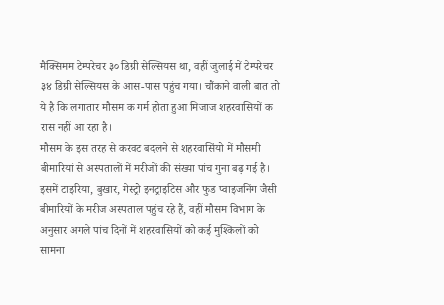मैक्सिमम टेम्परेचर ३० डिग्री सेल्सियस था, वहीं जुलाई में टेम्परेचर ३४ डिग्री सेल्सियस के आस-पास पहुंच गया। चौंकाने वाली बात तो ये है कि लगातार मौसम क गर्म होता हुआ मिजाज शहरवासियों क रास नहीं आ रहा है।
मौसम के इस तरह से करवट बदलने से शहरवासिंयो में मौसमी बीमारियां से अस्पतालों में मरीजों की संख्या पांच गुना बढ़ गई है। इसमें टाइरिया, बुखार, गेस्ट्रो इनट्राइटिस और फुड प्वाइजनिंग जैसी बीमारियों के मरीज अस्पताल पहुंच रहे हैं, वहीं मौसम विभाग के अनुसार अगले पांच दिनों में शहरवासियों को कई मुश्किलों को सामना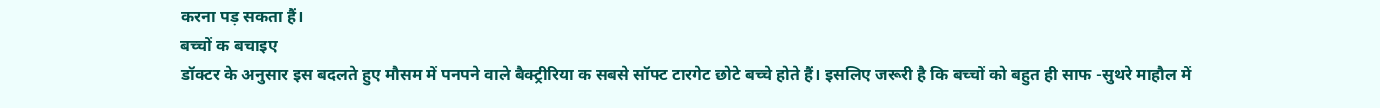करना पड़ सकता हैं।
बच्चों क बचाइए
डॉक्टर के अनुसार इस बदलते हुए मौसम में पनपने वाले बैक्ट्रीरिया क सबसे सॉफ्ट टारगेट छोटे बच्चे होते हैं। इसलिए जरूरी है कि बच्चों को बहुत ही साफ -सुथरे माहौल में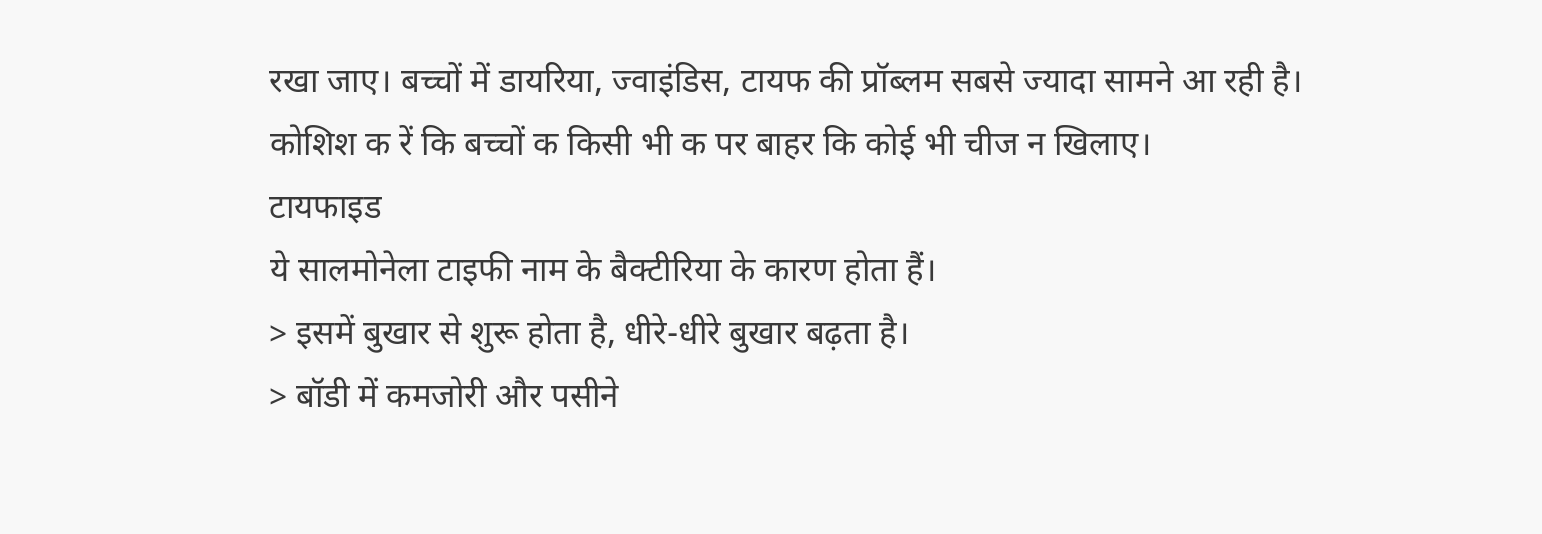रखा जाए। बच्चों में डायरिया, ज्वाइंडिस, टायफ की प्रॉब्लम सबसे ज्यादा सामने आ रही है। कोशिश क रें कि बच्चों क किसी भी क पर बाहर कि कोई भी चीज न खिलाए।
टायफाइड
ये सालमोनेला टाइफी नाम के बैक्टीरिया के कारण होता हैं।
> इसमें बुखार से शुरू होता है, धीरे-धीरे बुखार बढ़ता है।
> बॉडी में कमजोरी और पसीने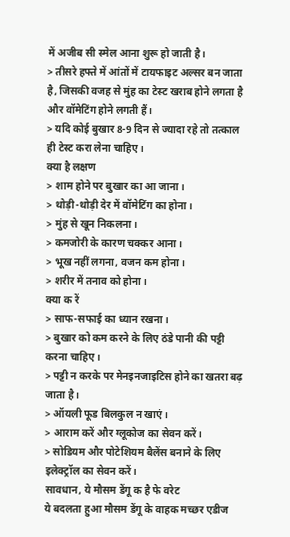में अजीब सी स्मेल आना शुरू हो जाती है।
> तीसरे हफ्ते में आंतों में टायफाइट अल्सर बन जाता है, जिसकी वजह से मुंह का टेस्ट खराब होने लगता है और वॉमेटिंग होने लगती हैं।
> यदि कोई बुखार 8-9 दिन से ज्यादा रहे तो तत्काल ही टेस्ट करा लेना चाहिए।
क्या है लक्षण
> शाम होने पर बुखार का आ जाना।
> थोड़ी-थोड़ी देर में वॉमेटिंग का होना।
> मुंह से खून निकलना।
> कमजोरी के कारण चक्कर आना।
> भूख नहीं लगना, वजन कम होना।
> शरीर में तनाव को होना।
क्या क रें
> साफ-सफाई का ध्यान रखना।
> बुखार को कम करने के लिए ठंडे पानी की पट्टी करना चाहिए।
> पट्टी न करके पर मेनइनजाइटिस होने का खतरा बढ़ जाता है।
> ऑयली फूड बिलकुल न खाएं।
> आराम करें और ग्लूकोज का सेवन करें।
> सोडियम और पोटेशियम बैलेंस बनाने के लिए इलेक्ट्रॉल का सेवन करें।
सावधान, ये मौसम डेंगू क है फे वरेट
ये बदलता हुआ मौसम डेंगू के वाहक मच्छर एडीज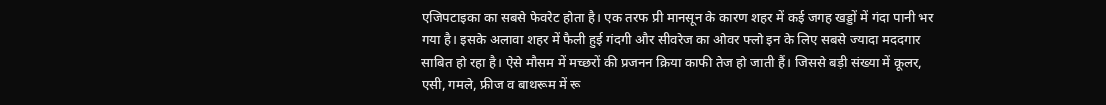एजिपटाइका का सबसे फेवरेट होता है। एक तरफ प्री मानसून के कारण शहर में कई जगह खड्डों में गंदा पानी भर गया है। इसके अलावा शहर में फैली हुई गंदगी और सीवरेज का ओवर फ्लो इन के लिए सबसे ज्यादा मददगार साबित हो रहा है। ऐसे मौसम में मच्छरों की प्रजनन क्रिया काफी तेज हो जाती हैं। जिससे बड़ी संख्या में कूलर, एसी, गमले, फ्रीज व बाथरूम में रू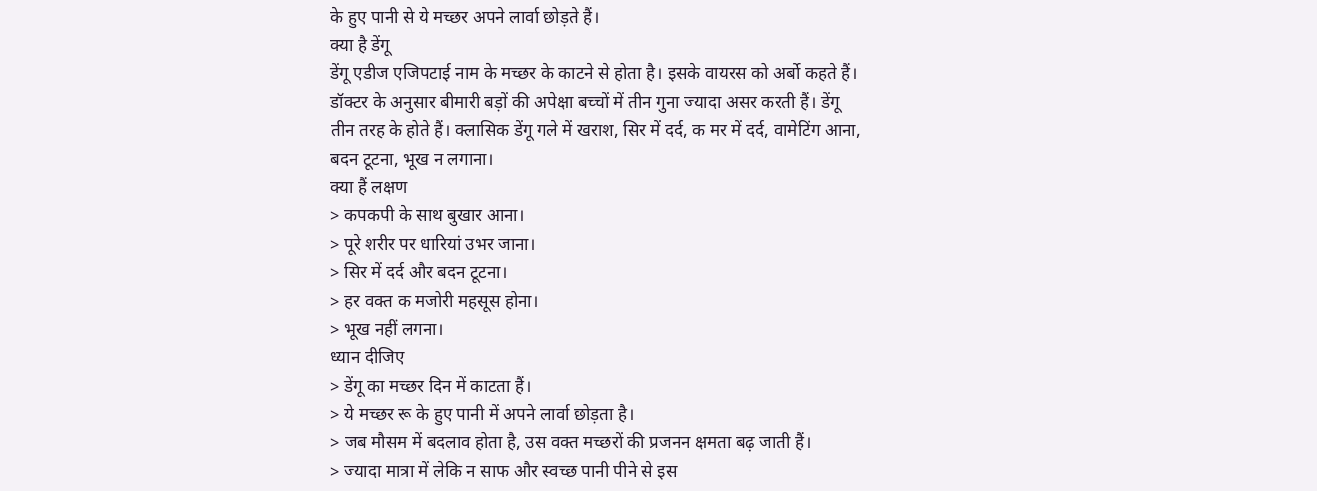के हुए पानी से ये मच्छर अपने लार्वा छोड़ते हैं।
क्या है डेंगू
डेंगू एडीज एजिपटाई नाम के मच्छर के काटने से होता है। इसके वायरस को अर्बो कहते हैं। डॉक्टर के अनुसार बीमारी बड़ों की अपेक्षा बच्चों में तीन गुना ज्यादा असर करती हैं। डेंगू तीन तरह के होते हैं। क्लासिक डेंगू गले में खराश, सिर में दर्द, क मर में दर्द, वामेटिंग आना, बदन टूटना, भूख न लगाना।
क्या हैं लक्षण
> कपकपी के साथ बुखार आना।
> पूरे शरीर पर धारियां उभर जाना।
> सिर में दर्द और बदन टूटना।
> हर वक्त क मजोरी महसूस होना।
> भूख नहीं लगना।
ध्यान दीजिए
> डेंगू का मच्छर दिन में काटता हैं।
> ये मच्छर रू के हुए पानी में अपने लार्वा छोड़ता है।
> जब मौसम में बदलाव होता है, उस वक्त मच्छरों की प्रजनन क्षमता बढ़ जाती हैं।
> ज्यादा मात्रा में लेकि न साफ और स्वच्छ पानी पीने से इस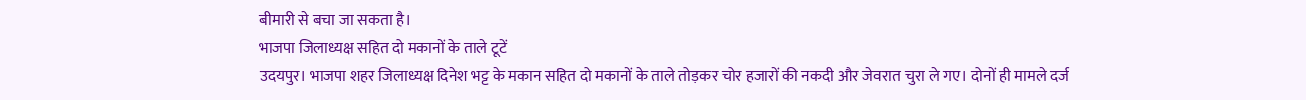बीमारी से बचा जा सकता है।
भाजपा जिलाध्यक्ष सहित दो मकानों के ताले टूटें
उदयपुर। भाजपा शहर जिलाध्यक्ष दिनेश भट्ट के मकान सहित दो मकानों के ताले तोड़कर चोर हजारों की नकदी और जेवरात चुरा ले गए। दोनों ही मामले दर्ज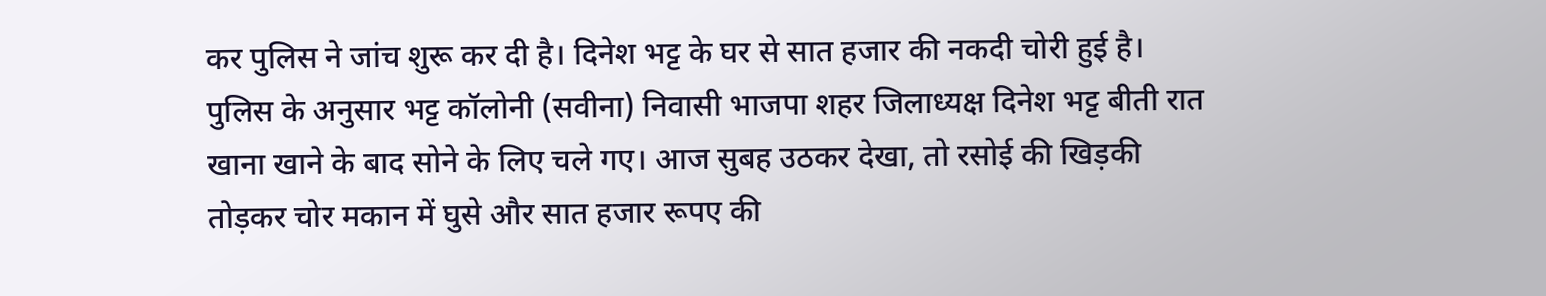कर पुलिस ने जांच शुरू कर दी है। दिनेश भट्ट के घर से सात हजार की नकदी चोरी हुई है।
पुलिस के अनुसार भट्ट कॉलोनी (सवीना) निवासी भाजपा शहर जिलाध्यक्ष दिनेश भट्ट बीती रात खाना खाने के बाद सोने के लिए चले गए। आज सुबह उठकर देखा, तो रसोई की खिड़की तोड़कर चोर मकान में घुसे और सात हजार रूपए की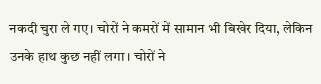नकदी चुरा ले गए। चोरों ने कमरों में सामान भी बिखेर दिया, लेकिन उनके हाथ कुछ नहीं लगा। चोरों ने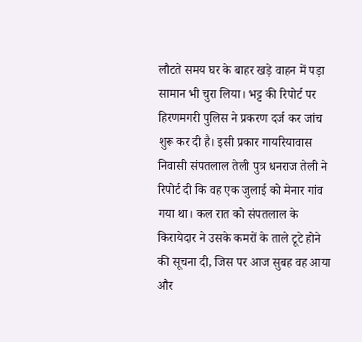लौटते समय घर के बाहर खड़े वाहन में पड़ा सामान भी चुरा लिया। भट्ट की रिपोर्ट पर हिरणमगरी पुलिस ने प्रकरण दर्ज कर जांच शुरू कर दी है। इसी प्रकार गायरियावास निवासी संपतलाल तेली पुत्र धनराज तेली ने रिपोर्ट दी कि वह एक जुलाई को मेनार गांव गया था। कल रात को संपतलाल के किरायेदार ने उसके कमरों के ताले टूटे होने की सूचना दी, जिस पर आज सुबह वह आया और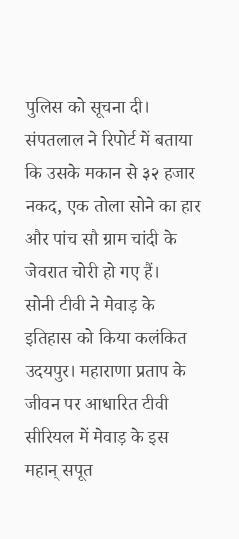पुलिस को सूचना दी। संपतलाल ने रिपोर्ट में बताया कि उसके मकान से ३२ हजार नकद, एक तोला सोने का हार और पांच सौ ग्राम चांदी के जेवरात चोरी हो गए हैं।
सोनी टीवी ने मेवाड़ के इतिहास को किया कलंकित
उदयपुर। महाराणा प्रताप के जीवन पर आधारित टीवी सीरियल में मेवाड़ के इस महान् सपूत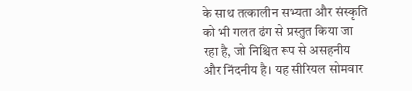के साथ तत्कालीन सभ्यता और संस्कृति को भी गलत ढंग से प्रस्तुत किया जा रहा है, जो निश्चित रूप से असहनीय और निंदनीय है। यह सीरियल सोमवार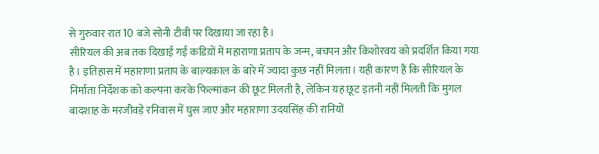से गुरुवार रात 10 बजे सोनी टीवी पर दिखाया जा रहा है।
सीरियल की अब तक दिखाई गई कडिय़ों में महाराणा प्रताप के जन्म, बचपन और किशोरवय को प्रदर्शित किया गया है। इतिहास में महाराणा प्रताप के बाल्यकाल के बारे में ज्यादा कुछ नहीं मिलता। यही कारण हैं कि सीरियल के निर्माता निर्देशक को कल्पना करके फिल्मांकन की छूट मिलती है, लेकिन यह छूट इतनी नहीं मिलती कि मुगल बादशाह के मरजीवड़े रनिवास में घुस जाए और महाराणा उदयसिंह की रानियों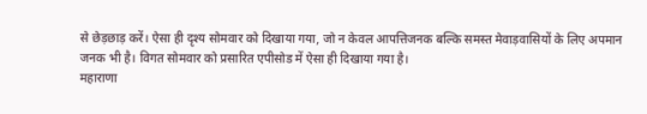से छेड़छाड़ करें। ऐसा ही दृश्य सोमवार को दिखाया गया, जो न केवल आपत्तिजनक बल्कि समस्त मेवाड़वासियों के लिए अपमान जनक भी है। विगत सोमवार को प्रसारित एपीसोड में ऐसा ही दिखाया गया है।
महाराणा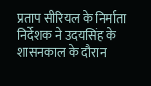प्रताप सीरियल के निर्माता निर्देशक ने उदयसिंह के शासनकाल के दौरान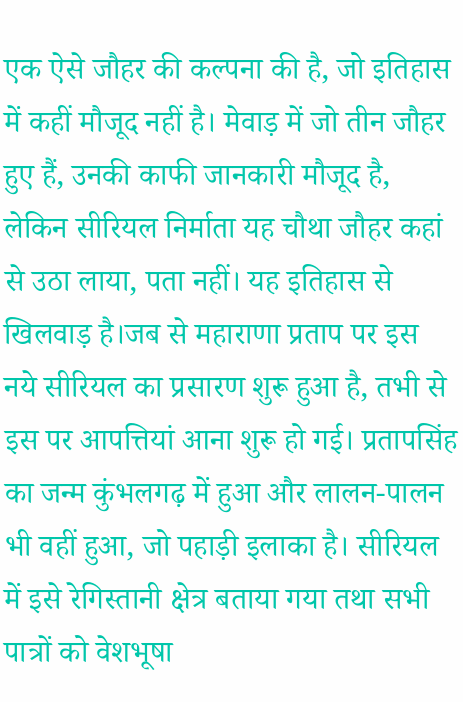एक ऐसे जौहर की कल्पना की है, जो इतिहास में कहीं मौजूद नहीं है। मेवाड़ में जो तीन जौहर हुए हैं, उनकी काफी जानकारी मौजूद है, लेकिन सीरियल निर्माता यह चौथा जौहर कहां से उठा लाया, पता नहीं। यह इतिहास से खिलवाड़ है।जब से महाराणा प्रताप पर इस नये सीरियल का प्रसारण शुरू हुआ है, तभी से इस पर आपत्तियां आना शुरू हो गई। प्रतापसिंह का जन्म कुंभलगढ़ में हुआ और लालन-पालन भी वहीं हुआ, जो पहाड़ी इलाका है। सीरियल में इसे रेगिस्तानी क्षेत्र बताया गया तथा सभी पात्रों को वेशभूषा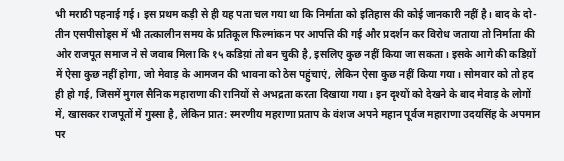भी मराठी पहनाई गई। इस प्रथम कड़ी से ही यह पता चल गया था कि निर्माता को इतिहास की कोई जानकारी नहीं है। बाद के दो-तीन एसपीसोड्स में भी तत्कालीन समय के प्रतिकूल फिल्मांकन पर आपत्ति की गई और प्रदर्शन कर विरोध जताया तो निर्माता की ओर राजपूत समाज ने से जवाब मिला कि १५ कडिय़ां तो बन चुकी है, इसलिए कुछ नहीं किया जा सकता। इसके आगे की कडिय़ों में ऐसा कुछ नहीं होगा, जो मेवाड़ के आमजन की भावना को ठेस पहुंचाएं, लेकिन ऐसा कुछ नहीं किया गया। सोमवार को तो हद ही हो गई, जिसमें मुगल सैनिक महाराणा की रानियों से अभद्रता करता दिखाया गया। इन दृश्यों को देखने के बाद मेवाड़ के लोगों में, खासकर राजपूतों में गुस्सा है, लेकिन प्रात: स्मरणीय महराणा प्रताप के वंशज अपने महान पूर्वज महाराणा उदयसिंह के अपमान पर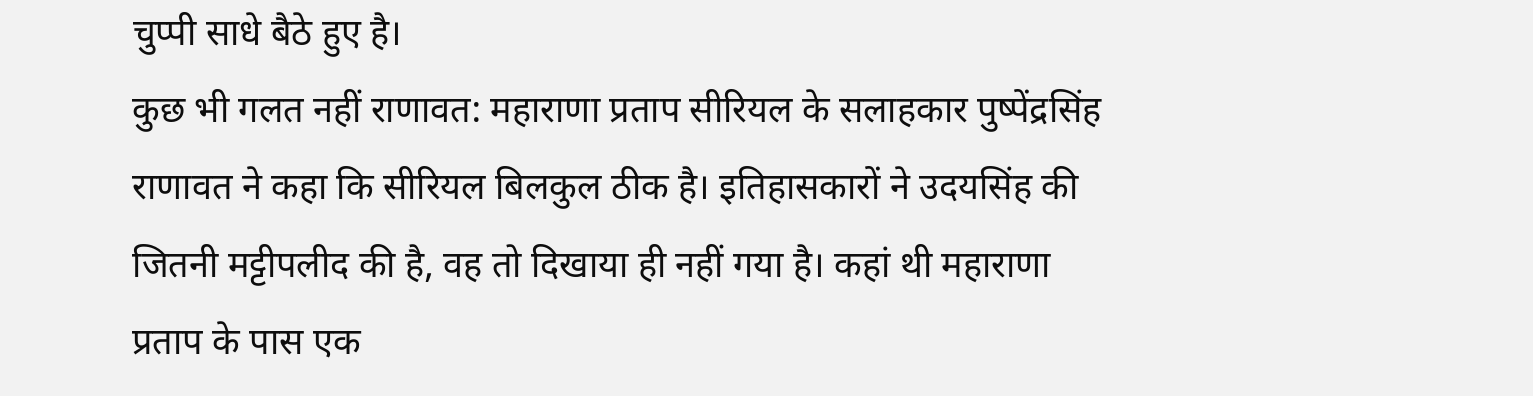चुप्पी साधे बैठे हुए है।
कुछ भी गलत नहीं राणावत: महाराणा प्रताप सीरियल के सलाहकार पुष्पेंद्रसिंह राणावत ने कहा कि सीरियल बिलकुल ठीक है। इतिहासकारों ने उदयसिंह की जितनी मट्टीपलीद की है, वह तो दिखाया ही नहीं गया है। कहां थी महाराणा प्रताप के पास एक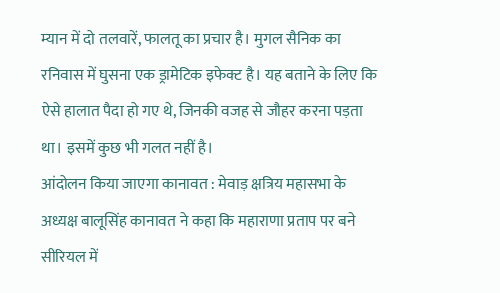म्यान में दो तलवारें, फालतू का प्रचार है। मुगल सैनिक का रनिवास में घुसना एक ड्रामेटिक इफेक्ट है। यह बताने के लिए कि ऐसे हालात पैदा हो गए थे, जिनकी वजह से जौहर करना पड़ता था। इसमें कुछ भी गलत नहीं है।
आंदोलन किया जाएगा कानावत : मेवाड़ क्षत्रिय महासभा के अध्यक्ष बालूसिंह कानावत ने कहा कि महाराणा प्रताप पर बने सीरियल में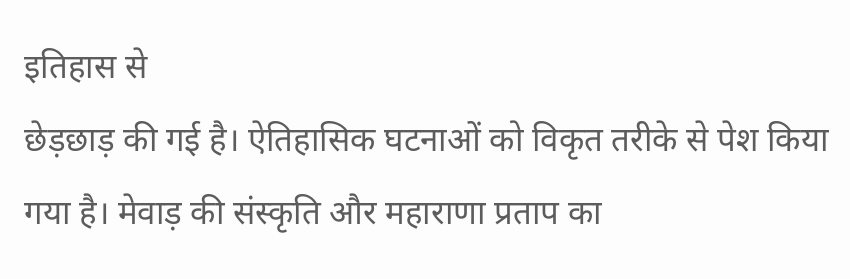इतिहास से
छेड़छाड़ की गई है। ऐतिहासिक घटनाओं को विकृत तरीके से पेश किया गया है। मेवाड़ की संस्कृति और महाराणा प्रताप का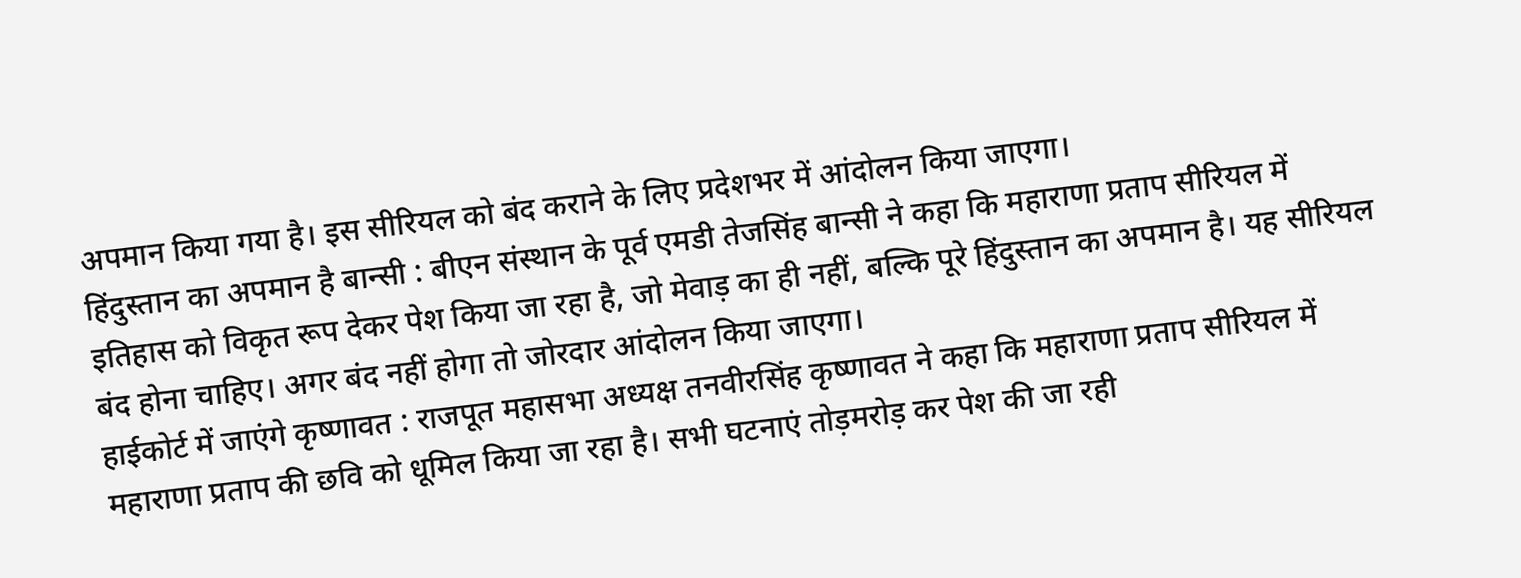अपमान किया गया है। इस सीरियल को बंद कराने के लिए प्रदेशभर में आंदोलन किया जाएगा।
हिंदुस्तान का अपमान है बान्सी : बीएन संस्थान के पूर्व एमडी तेजसिंह बान्सी ने कहा कि महाराणा प्रताप सीरियल में इतिहास को विकृत रूप देकर पेश किया जा रहा है, जो मेवाड़ का ही नहीं, बल्कि पूरे हिंदुस्तान का अपमान है। यह सीरियल बंद होना चाहिए। अगर बंद नहीं होगा तो जोरदार आंदोलन किया जाएगा।
हाईकोर्ट में जाएंगे कृष्णावत : राजपूत महासभा अध्यक्ष तनवीरसिंह कृष्णावत ने कहा कि महाराणा प्रताप सीरियल में महाराणा प्रताप की छवि को धूमिल किया जा रहा है। सभी घटनाएं तोड़मरोड़ कर पेश की जा रही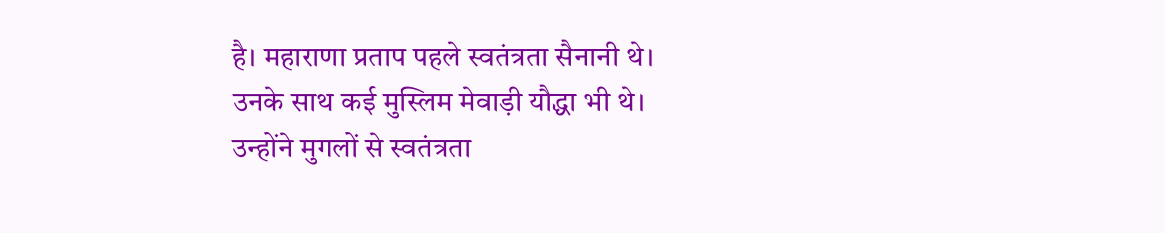है। महाराणा प्रताप पहले स्वतंत्रता सैनानी थे। उनके साथ कई मुस्लिम मेवाड़ी यौद्धा भी थे। उन्होंने मुगलों से स्वतंत्रता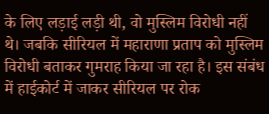के लिए लड़ाई लड़ी थी, वो मुस्लिम विरोधी नहीं थे। जबकि सीरियल में महाराणा प्रताप को मुस्लिम विरोधी बताकर गुमराह किया जा रहा है। इस संबंध में हाईकोर्ट में जाकर सीरियल पर रोक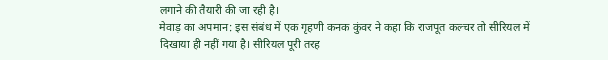लगाने की तैयारी की जा रही है।
मेवाड़ का अपमान: इस संबंध में एक गृहणी कनक कुंवर ने कहा कि राजपूत कल्चर तो सीरियल में दिखाया ही नहीं गया है। सीरियल पूरी तरह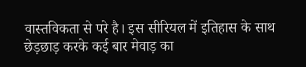वास्तविकता से परे है। इस सीरियल में इतिहास के साथ छेड़छाड़ करके कई बार मेवाड़ का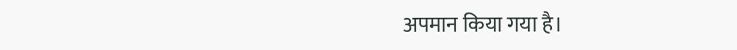अपमान किया गया है।